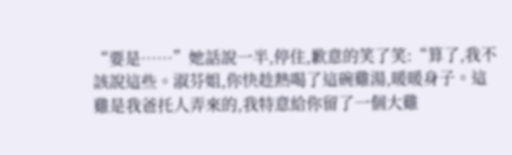“要是……”她話說一半,停住,歉意的笑了笑:“算了,我不該說這些。淑芬姐,你快趁熱喝了這碗雞湯,暖暖身子。這雞是我爸托人弄來的,我特意給你留了一個大雞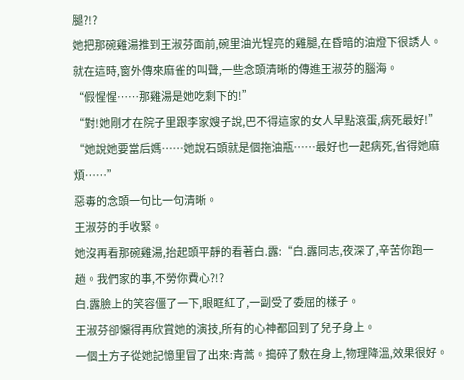腿?!?
她把那碗雞湯推到王淑芬面前,碗里油光锃亮的雞腿,在昏暗的油燈下很誘人。
就在這時,窗外傳來麻雀的叫聲,一些念頭清晰的傳進王淑芬的腦海。
“假惺惺……那雞湯是她吃剩下的!”
“對!她剛才在院子里跟李家嫂子說,巴不得這家的女人早點滾蛋,病死最好!”
“她說她要當后媽……她說石頭就是個拖油瓶……最好也一起病死,省得她麻煩……”
惡毒的念頭一句比一句清晰。
王淑芬的手收緊。
她沒再看那碗雞湯,抬起頭平靜的看著白.露:“白.露同志,夜深了,辛苦你跑一趟。我們家的事,不勞你費心?!?
白.露臉上的笑容僵了一下,眼眶紅了,一副受了委屈的樣子。
王淑芬卻懶得再欣賞她的演技,所有的心神都回到了兒子身上。
一個土方子從她記憶里冒了出來:青蒿。搗碎了敷在身上,物理降溫,效果很好。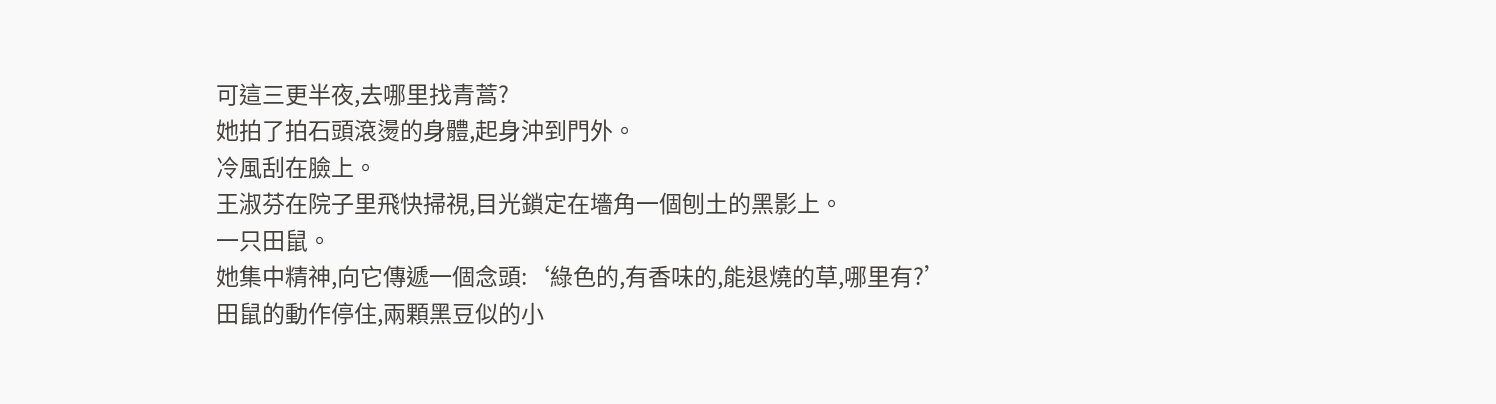可這三更半夜,去哪里找青蒿?
她拍了拍石頭滾燙的身體,起身沖到門外。
冷風刮在臉上。
王淑芬在院子里飛快掃視,目光鎖定在墻角一個刨土的黑影上。
一只田鼠。
她集中精神,向它傳遞一個念頭:‘綠色的,有香味的,能退燒的草,哪里有?’
田鼠的動作停住,兩顆黑豆似的小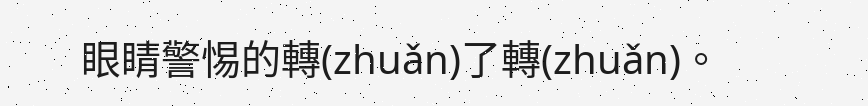眼睛警惕的轉(zhuǎn)了轉(zhuǎn)。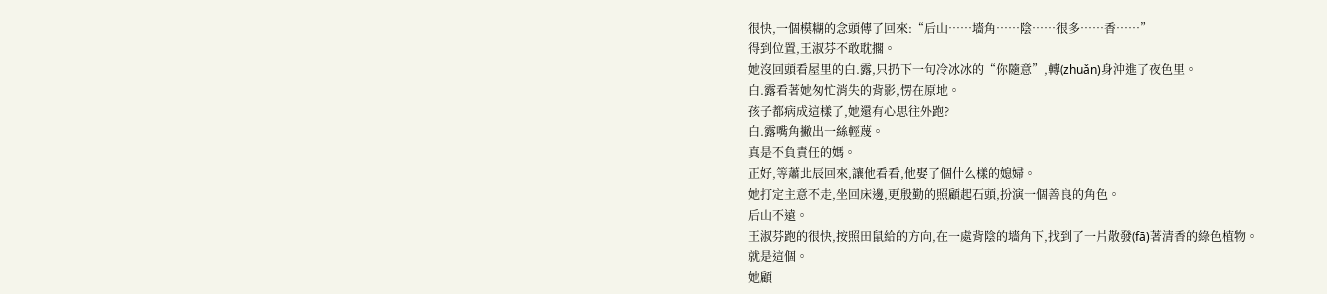很快,一個模糊的念頭傳了回來:“后山……墻角……陰……很多……香……”
得到位置,王淑芬不敢耽擱。
她沒回頭看屋里的白.露,只扔下一句冷冰冰的“你隨意”,轉(zhuǎn)身沖進了夜色里。
白.露看著她匆忙消失的背影,愣在原地。
孩子都病成這樣了,她還有心思往外跑?
白.露嘴角撇出一絲輕蔑。
真是不負責任的媽。
正好,等蕭北辰回來,讓他看看,他娶了個什么樣的媳婦。
她打定主意不走,坐回床邊,更殷勤的照顧起石頭,扮演一個善良的角色。
后山不遠。
王淑芬跑的很快,按照田鼠給的方向,在一處背陰的墻角下,找到了一片散發(fā)著清香的綠色植物。
就是這個。
她顧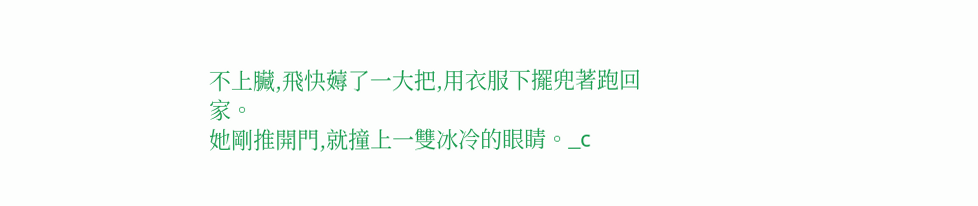不上臟,飛快薅了一大把,用衣服下擺兜著跑回家。
她剛推開門,就撞上一雙冰冷的眼睛。_c